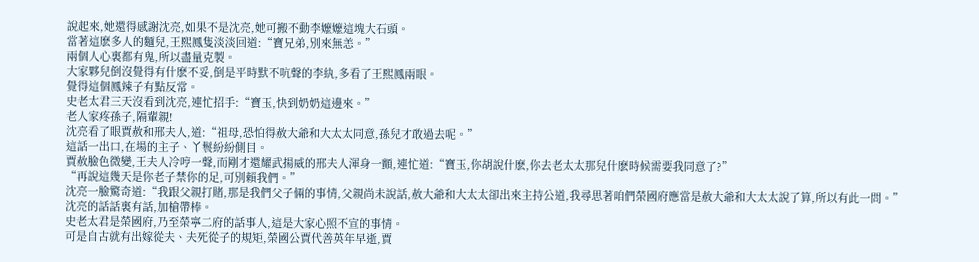說起來,她還得感謝沈亮,如果不是沈亮,她可搬不動李嬤嬤這塊大石頭。
當著這麽多人的麵兒,王熙鳳隻淡淡回道:“寶兄弟,別來無恙。”
兩個人心裏都有鬼,所以盡量克製。
大家夥兒倒沒覺得有什麽不妥,倒是平時默不吭聲的李紈,多看了王熙鳳兩眼。
覺得這個鳳辣子有點反常。
史老太君三天沒看到沈亮,連忙招手:“寶玉,快到奶奶這邊來。”
老人家疼孫子,隔輩親!
沈亮看了眼賈赦和邢夫人,道:“祖母,恐怕得赦大爺和大太太同意,孫兒才敢過去呢。”
這話一出口,在場的主子、丫鬟紛紛側目。
賈赦臉色微變,王夫人冷哼一聲,而剛才還耀武揚威的邢夫人渾身一顫,連忙道:“寶玉,你胡說什麽,你去老太太那兒什麽時候需要我同意了?”
“再說這幾天是你老子禁你的足,可別賴我們。”
沈亮一臉驚奇道:“我跟父親打賭,那是我們父子倆的事情,父親尚未說話,赦大爺和大太太卻出來主持公道,我尋思著咱們榮國府應當是赦大爺和大太太說了算,所以有此一問。”
沈亮的話話裏有話,加槍帶棒。
史老太君是榮國府,乃至榮寧二府的話事人,這是大家心照不宣的事情。
可是自古就有出嫁從夫、夫死從子的規矩,榮國公賈代善英年早逝,賈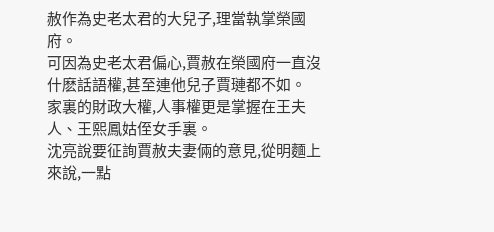赦作為史老太君的大兒子,理當執掌榮國府。
可因為史老太君偏心,賈赦在榮國府一直沒什麽話語權,甚至連他兒子賈璉都不如。
家裏的財政大權,人事權更是掌握在王夫人、王熙鳳姑侄女手裏。
沈亮說要征詢賈赦夫妻倆的意見,從明麵上來說,一點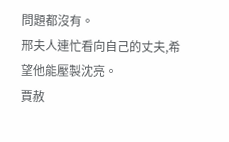問題都沒有。
邢夫人連忙看向自己的丈夫,希望他能壓製沈亮。
賈赦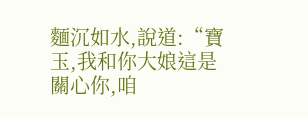麵沉如水,說道:“寶玉,我和你大娘這是關心你,咱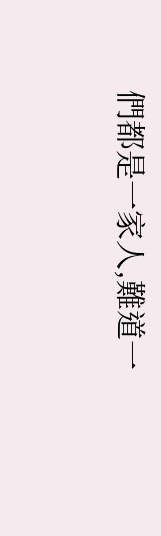們都是一家人,難道一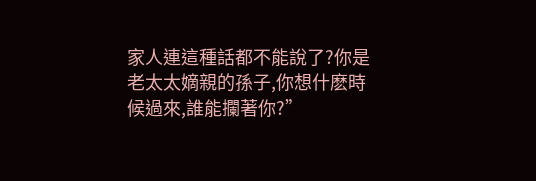家人連這種話都不能說了?你是老太太嫡親的孫子,你想什麽時候過來,誰能攔著你?”